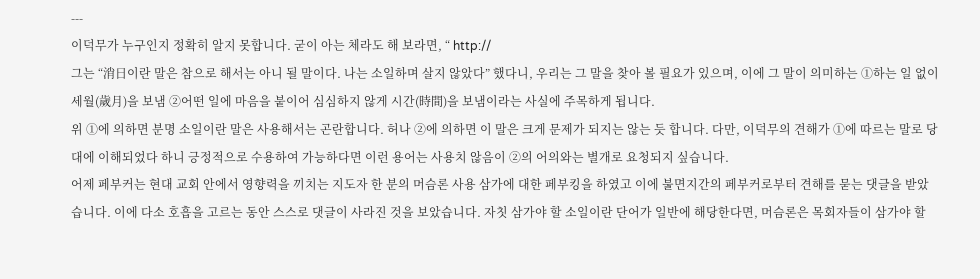---
이덕무가 누구인지 정확히 알지 못합니다. 굳이 아는 체라도 해 보라면, “ http://
그는 “消日이란 말은 참으로 해서는 아니 될 말이다. 나는 소일하며 살지 않았다” 했다니, 우리는 그 말을 찾아 볼 필요가 있으며, 이에 그 말이 의미하는 ①하는 일 없이 세월(歲月)을 보냄 ②어떤 일에 마음을 붙이어 심심하지 않게 시간(時間)을 보냄이라는 사실에 주목하게 됩니다.
위 ①에 의하면 분명 소일이란 말은 사용해서는 곤란합니다. 허나 ②에 의하면 이 말은 크게 문제가 되지는 않는 듯 합니다. 다만, 이덕무의 견해가 ①에 따르는 말로 당대에 이해되었다 하니 긍정적으로 수용하여 가능하다면 이런 용어는 사용치 않음이 ②의 어의와는 별개로 요청되지 싶습니다.
어제 페부커는 현대 교회 안에서 영향력을 끼치는 지도자 한 분의 머슴론 사용 삼가에 대한 페부킹을 하였고 이에 불면지간의 페부커로부터 견해를 묻는 댓글을 받았습니다. 이에 다소 호흡을 고르는 동안 스스로 댓글이 사라진 것을 보았습니다. 자칫 삼가야 할 소일이란 단어가 일반에 해당한다면, 머슴론은 목회자들이 삼가야 할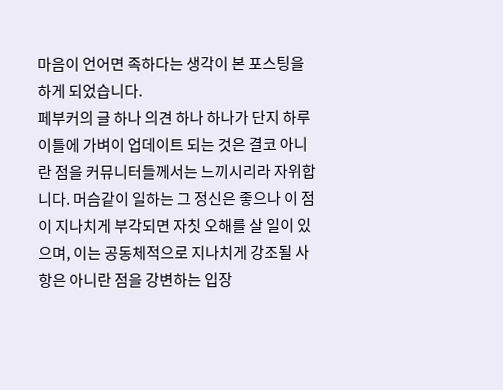마음이 언어면 족하다는 생각이 본 포스팅을 하게 되었습니다.
페부커의 글 하나 의견 하나 하나가 단지 하루 이틀에 가벼이 업데이트 되는 것은 결코 아니란 점을 커뮤니터들께서는 느끼시리라 자위합니다. 머슴같이 일하는 그 정신은 좋으나 이 점이 지나치게 부각되면 자칫 오해를 살 일이 있으며, 이는 공동체적으로 지나치게 강조될 사항은 아니란 점을 강변하는 입장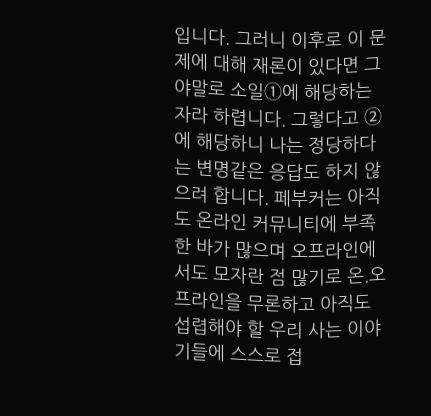입니다. 그러니 이후로 이 문제에 대해 재론이 있다면 그야말로 소일①에 해당하는 자라 하렵니다. 그렇다고 ②에 해당하니 나는 정당하다는 변명같은 응답도 하지 않으려 합니다. 페부커는 아직도 온라인 커뮤니티에 부족한 바가 많으며 오프라인에서도 모자란 점 많기로 온.오프라인을 무론하고 아직도 섭렵해야 할 우리 사는 이야기들에 스스로 접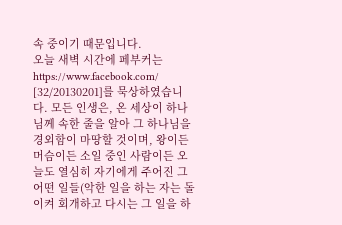속 중이기 때문입니다.
오늘 새벽 시간에 페부커는 https://www.facebook.com/
[32/20130201]를 묵상하였습니다. 모든 인생은, 온 세상이 하나님께 속한 줄을 알아 그 하나님을 경외함이 마땅할 것이며, 왕이든 머슴이든 소일 중인 사람이든 오늘도 열심히 자기에게 주어진 그 어떤 일들(악한 일을 하는 자는 돌이켜 회개하고 다시는 그 일을 하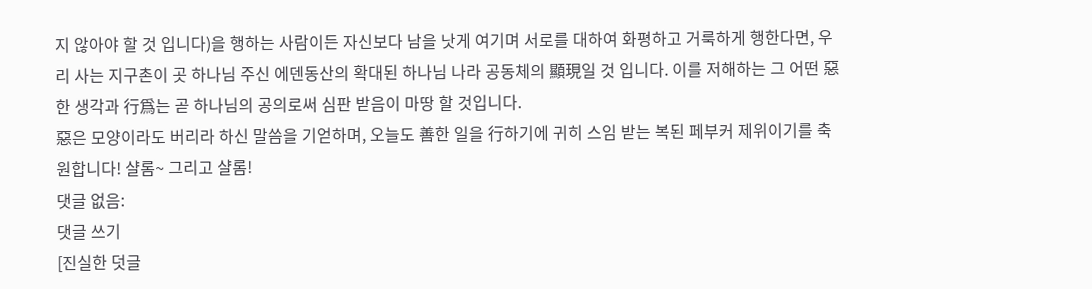지 않아야 할 것 입니다)을 행하는 사람이든 자신보다 남을 낫게 여기며 서로를 대하여 화평하고 거룩하게 행한다면, 우리 사는 지구촌이 곳 하나님 주신 에덴동산의 확대된 하나님 나라 공동체의 顯現일 것 입니다. 이를 저해하는 그 어떤 惡한 생각과 行爲는 곧 하나님의 공의로써 심판 받음이 마땅 할 것입니다.
惡은 모양이라도 버리라 하신 말씀을 기얻하며, 오늘도 善한 일을 行하기에 귀히 스임 받는 복된 페부커 제위이기를 축원합니다! 샬롬~ 그리고 샬롬!
댓글 없음:
댓글 쓰기
[진실한 덧글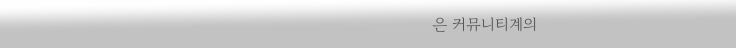은 커뮤니티계의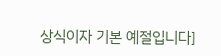상식이자 기본 예절입니다]